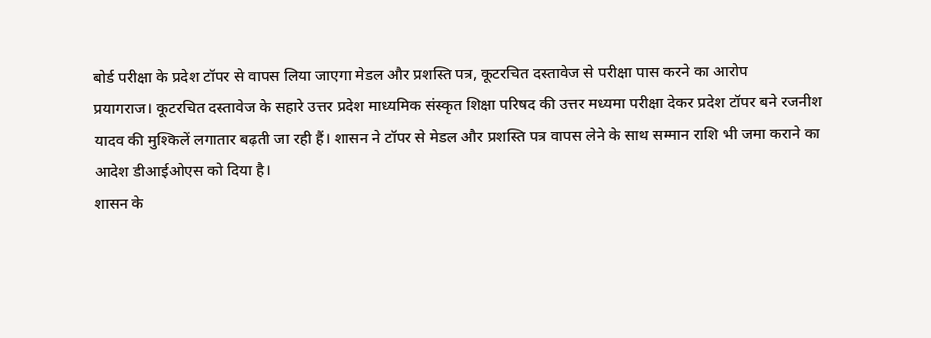बोर्ड परीक्षा के प्रदेश टॉपर से वापस लिया जाएगा मेडल और प्रशस्ति पत्र, कूटरचित दस्तावेज से परीक्षा पास करने का आरोप
प्रयागराज। कूटरचित दस्तावेज के सहारे उत्तर प्रदेश माध्यमिक संस्कृत शिक्षा परिषद की उत्तर मध्यमा परीक्षा देकर प्रदेश टॉपर बने रजनीश यादव की मुश्किलें लगातार बढ़ती जा रही हैं। शासन ने टॉपर से मेडल और प्रशस्ति पत्र वापस लेने के साथ सम्मान राशि भी जमा कराने का आदेश डीआईओएस को दिया है।
शासन के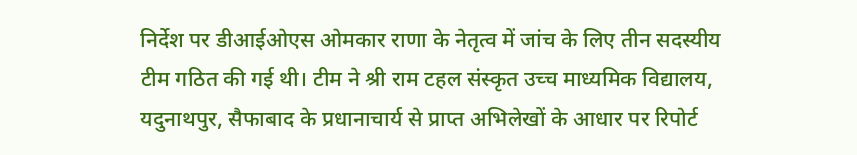निर्देश पर डीआईओएस ओमकार राणा के नेतृत्व में जांच के लिए तीन सदस्यीय टीम गठित की गई थी। टीम ने श्री राम टहल संस्कृत उच्च माध्यमिक विद्यालय, यदुनाथपुर, सैफाबाद के प्रधानाचार्य से प्राप्त अभिलेखों के आधार पर रिपोर्ट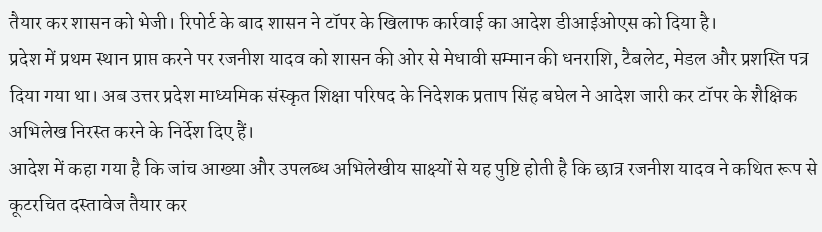तैयार कर शासन को भेजी। रिपोर्ट के बाद शासन ने टॉपर के खिलाफ कार्रवाई का आदेश डीआईओएस को दिया है।
प्रदेश में प्रथम स्थान प्राप्त करने पर रजनीश यादव को शासन की ओर से मेधावी सम्मान की धनराशि, टैबलेट, मेडल और प्रशस्ति पत्र दिया गया था। अब उत्तर प्रदेश माध्यमिक संस्कृत शिक्षा परिषद के निदेशक प्रताप सिंह बघेल ने आदेश जारी कर टॉपर के शैक्षिक अभिलेख निरस्त करने के निर्देश दिए हैं।
आदेश में कहा गया है कि जांच आख्या और उपलब्ध अभिलेखीय साक्ष्यों से यह पुष्टि होती है कि छात्र रजनीश यादव ने कथित रूप से कूटरचित दस्तावेज तैयार कर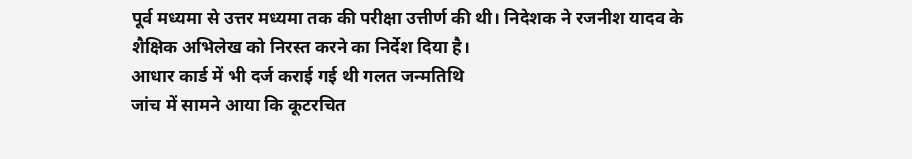पूर्व मध्यमा से उत्तर मध्यमा तक की परीक्षा उत्तीर्ण की थी। निदेशक ने रजनीश यादव के शैक्षिक अभिलेख को निरस्त करने का निर्देश दिया है।
आधार कार्ड में भी दर्ज कराई गई थी गलत जन्मतिथि
जांच में सामने आया कि कूटरचित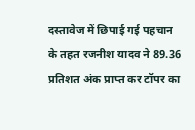दस्तावेज में छिपाई गई पहचान के तहत रजनीश यादव ने 89.36 प्रतिशत अंक प्राप्त कर टॉपर का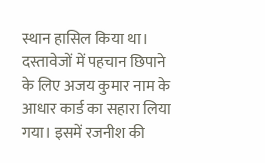स्थान हासिल किया था। दस्तावेजों में पहचान छिपाने के लिए अजय कुमार नाम के आधार कार्ड का सहारा लिया गया। इसमें रजनीश की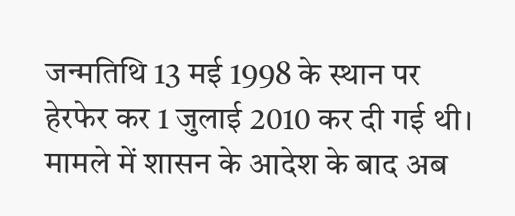जन्मतिथि 13 मई 1998 के स्थान पर हेरफेर कर 1 जुलाई 2010 कर दी गई थी।
मामले में शासन के आदेश के बाद अब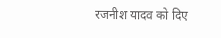रजनीश यादव को दिए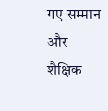गए सम्मान और शैक्षिक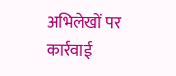अभिलेखों पर कार्रवाई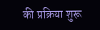की प्रक्रिया शुरू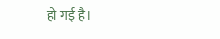हो गई है।